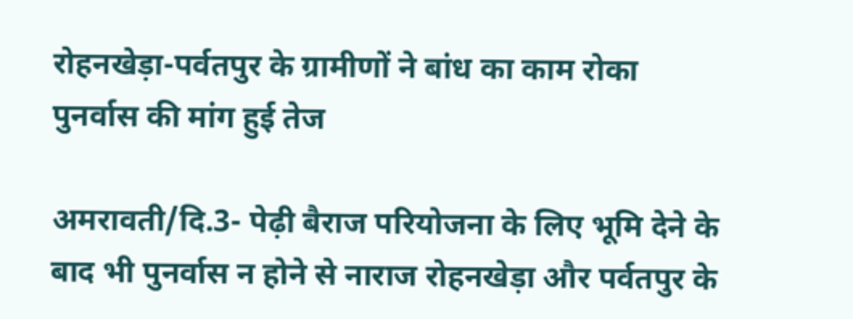रोहनखेड़ा-पर्वतपुर के ग्रामीणों ने बांध का काम रोका
पुनर्वास की मांग हुई तेज

अमरावती/दि.3- पेढ़ी बैराज परियोजना के लिए भूमि देने के बाद भी पुनर्वास न होने से नाराज रोहनखेड़ा और पर्वतपुर के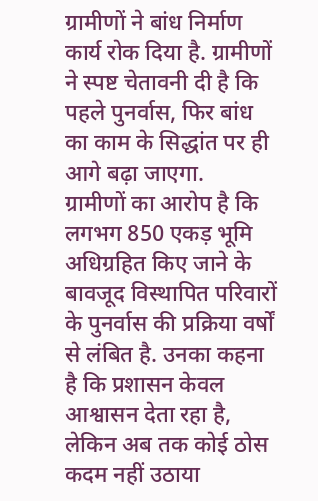ग्रामीणों ने बांध निर्माण कार्य रोक दिया है. ग्रामीणों ने स्पष्ट चेतावनी दी है कि पहले पुनर्वास, फिर बांध का काम के सिद्धांत पर ही आगे बढ़ा जाएगा.
ग्रामीणों का आरोप है कि लगभग 850 एकड़ भूमि अधिग्रहित किए जाने के बावजूद विस्थापित परिवारों के पुनर्वास की प्रक्रिया वर्षों से लंबित है. उनका कहना है कि प्रशासन केवल आश्वासन देता रहा है, लेकिन अब तक कोई ठोस कदम नहीं उठाया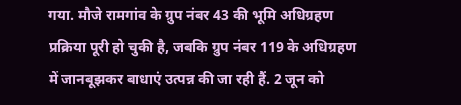गया. मौजे रामगांव के ग्रुप नंबर 43 की भूमि अधिग्रहण प्रक्रिया पूरी हो चुकी है, जबकि ग्रुप नंबर 119 के अधिग्रहण में जानबूझकर बाधाएं उत्पन्न की जा रही हैं. 2 जून को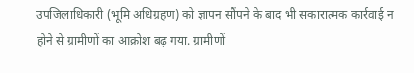उपजिलाधिकारी (भूमि अधिग्रहण) को ज्ञापन सौंपने के बाद भी सकारात्मक कार्रवाई न होने से ग्रामीणों का आक्रोश बढ़ गया. ग्रामीणों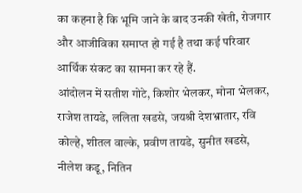का कहना है कि भूमि जाने के बाद उनकी खेती, रोजगार और आजीविका समाप्त हो गई है तथा कई परिवार आर्थिक संकट का सामना कर रहे हैं.
आंदोलन में सतीश गोटे, किशोर भेलकर, मोना भेलकर, राजेश तायडे, ललिता खडसे, जयश्री देशभ्रातार, रवि कोल्हे, शीतल वाल्के, प्रवीण तायडे, सुनीत खडसे, नीलेश कडू, नितिन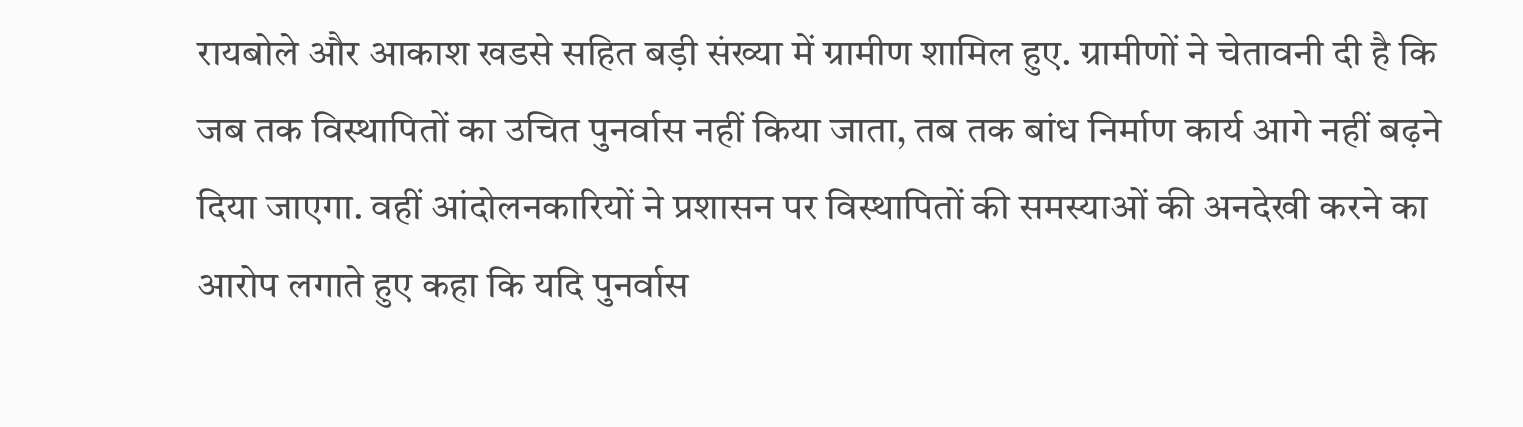रायबोले और आकाश खडसे सहित बड़ी संख्या में ग्रामीण शामिल हुए. ग्रामीणों ने चेतावनी दी है कि जब तक विस्थापितों का उचित पुनर्वास नहीं किया जाता, तब तक बांध निर्माण कार्य आगे नहीं बढ़ने दिया जाएगा. वहीं आंदोलनकारियों ने प्रशासन पर विस्थापितों की समस्याओं की अनदेखी करने का आरोप लगाते हुए कहा कि यदि पुनर्वास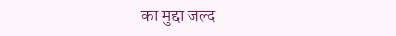का मुद्दा जल्द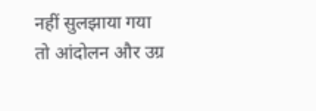नहीं सुलझाया गया तो आंदोलन और उग्र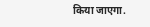किया जाएगा.